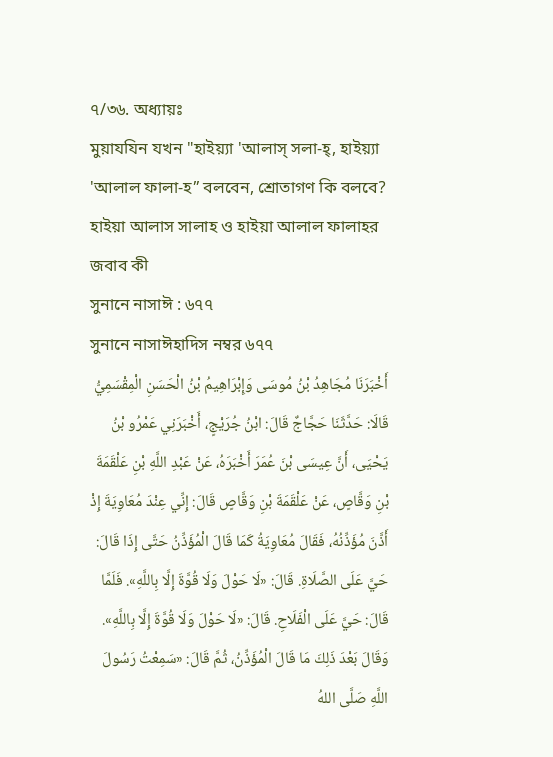৭/৩৬. অধ্যায়ঃ
মুয়াযযিন যখন "হাইয়্যা 'আলাস্ সলা-হ্, হাইয়্যা 'আলাল ফালা-হ” বলবেন, শ্রোতাগণ কি বলবে?
হাইয়া আলাস সালাহ ও হাইয়া আলাল ফালাহর জবাব কী
সুনানে নাসাঈ : ৬৭৭
সুনানে নাসাঈহাদিস নম্বর ৬৭৭
أَخْبَرَنَا مُجَاهِدُ بْنُ مُوسَى وَإِبْرَاهِيمُ بْنُ الْحَسَنِ الْمِقْسَمِيُّ قَالَا: حَدَّثَنَا حَجَّاجٌ قَالَ: ابْنُ جُرَيْجٍ، أَخْبَرَنِي عَمْرُو بْنُ يَحْيَى، أَنَّ عِيسَى بْنَ عُمَرَ أَخْبَرَهُ، عَنْ عَبْدِ اللَّهِ بْنِ عَلْقَمَةَ بْنِ وَقَّاصٍ، عَنْ عَلْقَمَةَ بْنِ وَقَّاصٍ قَالَ: إِنِّي عِنْدَ مُعَاوِيَةَ إِذْ أَذَّنَ مُؤَذِّنُهُ، فَقَالَ مُعَاوِيَةُ كَمَا قَالَ الْمُؤَذِّنُ حَتَّى إِذَا قَالَ: حَيَّ عَلَى الصَّلَاةِ. قَالَ: «لَا حَوْلَ وَلَا قُوَّةَ إِلَّا بِاللَّهِ». فَلَمَّا قَالَ: حَيَّ عَلَى الْفَلَاحِ. قَالَ: «لَا حَوْلَ وَلَا قُوَّةَ إِلَّا بِاللَّهِ». وَقَالَ بَعْدَ ذَلِكَ مَا قَالَ الْمُؤَذِّنُ، ثُمَّ قَالَ: «سَمِعْتُ رَسُولَ اللَّهِ صَلَّى اللهُ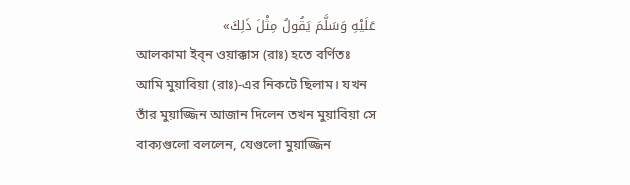عَلَيْهِ وَسَلَّمَ يَقُولُ مِثْلَ ذَلِكَ»
আলকামা ইব্ন ওয়াক্কাস (রাঃ) হতে বর্ণিতঃ
আমি মুয়াবিয়া (রাঃ)-এর নিকটে ছিলাম। যখন তাঁর মুয়াজ্জিন আজান দিলেন তখন মুয়াবিয়া সে বাক্যগুলো বললেন, যেগুলো মুয়াজ্জিন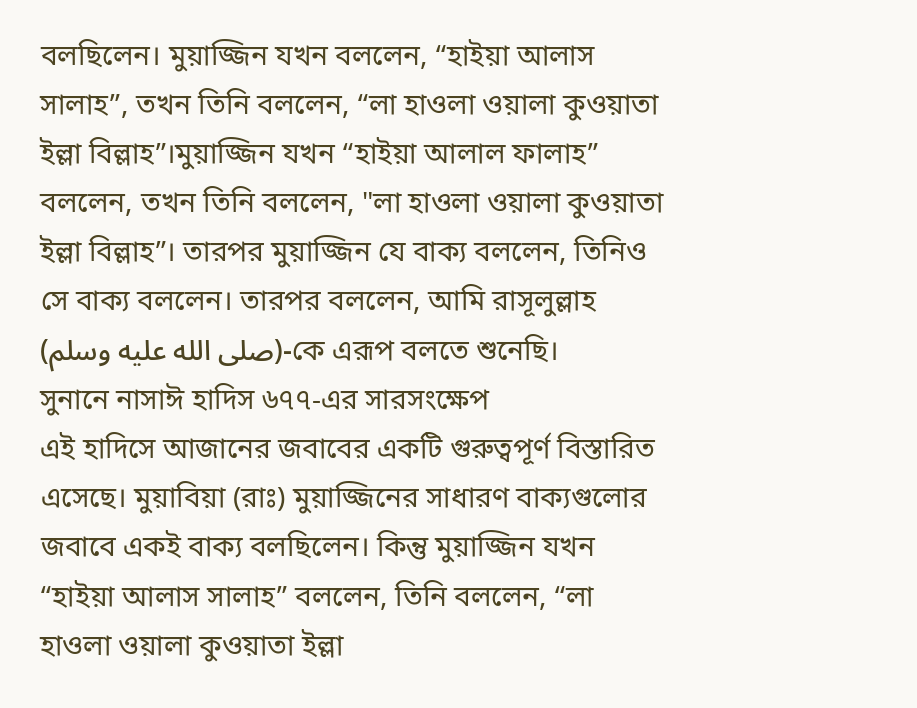বলছিলেন। মুয়াজ্জিন যখন বললেন, “হাইয়া আলাস সালাহ”, তখন তিনি বললেন, “লা হাওলা ওয়ালা কুওয়াতা ইল্লা বিল্লাহ”।মুয়াজ্জিন যখন “হাইয়া আলাল ফালাহ” বললেন, তখন তিনি বললেন, "লা হাওলা ওয়ালা কুওয়াতা ইল্লা বিল্লাহ”। তারপর মুয়াজ্জিন যে বাক্য বললেন, তিনিও সে বাক্য বললেন। তারপর বললেন, আমি রাসূলুল্লাহ (صلى الله عليه وسلم)-কে এরূপ বলতে শুনেছি।
সুনানে নাসাঈ হাদিস ৬৭৭-এর সারসংক্ষেপ
এই হাদিসে আজানের জবাবের একটি গুরুত্বপূর্ণ বিস্তারিত এসেছে। মুয়াবিয়া (রাঃ) মুয়াজ্জিনের সাধারণ বাক্যগুলোর জবাবে একই বাক্য বলছিলেন। কিন্তু মুয়াজ্জিন যখন “হাইয়া আলাস সালাহ” বললেন, তিনি বললেন, “লা হাওলা ওয়ালা কুওয়াতা ইল্লা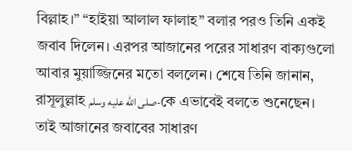বিল্লাহ।” “হাইয়া আলাল ফালাহ” বলার পরও তিনি একই জবাব দিলেন। এরপর আজানের পরের সাধারণ বাক্যগুলো আবার মুয়াজ্জিনের মতো বললেন। শেষে তিনি জানান, রাসূলুল্লাহ صلى الله عليه وسلم-কে এভাবেই বলতে শুনেছেন। তাই আজানের জবাবের সাধারণ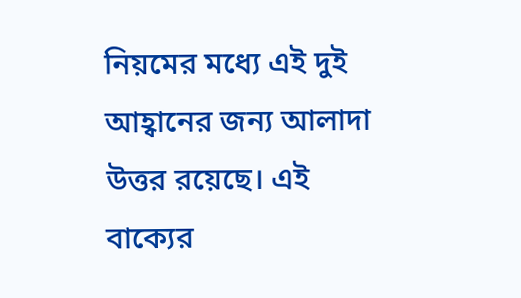নিয়মের মধ্যে এই দুই আহ্বানের জন্য আলাদা উত্তর রয়েছে। এই বাক্যের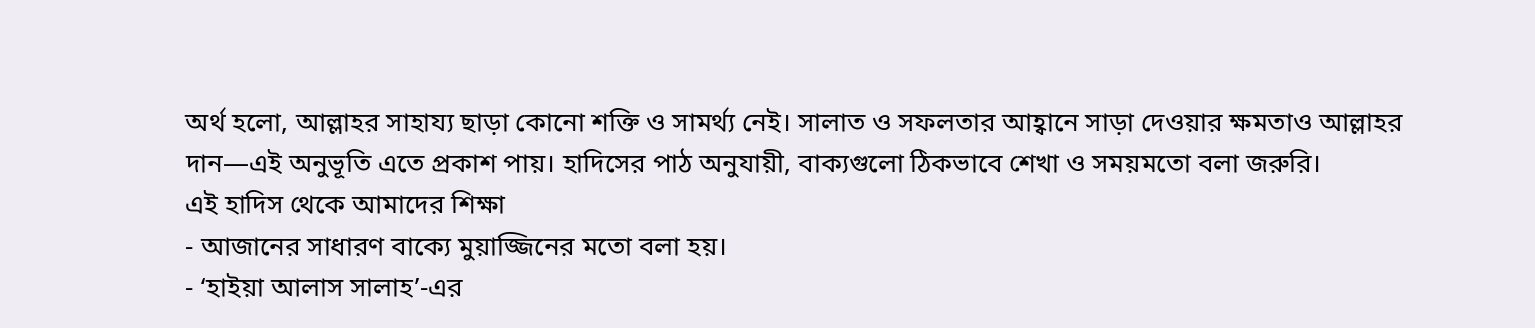অর্থ হলো, আল্লাহর সাহায্য ছাড়া কোনো শক্তি ও সামর্থ্য নেই। সালাত ও সফলতার আহ্বানে সাড়া দেওয়ার ক্ষমতাও আল্লাহর দান—এই অনুভূতি এতে প্রকাশ পায়। হাদিসের পাঠ অনুযায়ী, বাক্যগুলো ঠিকভাবে শেখা ও সময়মতো বলা জরুরি।
এই হাদিস থেকে আমাদের শিক্ষা
- আজানের সাধারণ বাক্যে মুয়াজ্জিনের মতো বলা হয়।
- ‘হাইয়া আলাস সালাহ’-এর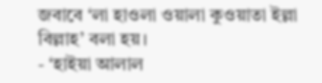জবাবে ‘লা হাওলা ওয়ালা কুওয়াতা ইল্লা বিল্লাহ’ বলা হয়।
- ‘হাইয়া আলাল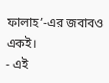ফালাহ’-এর জবাবও একই।
- এই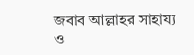জবাব আল্লাহর সাহায্য ও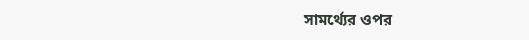সামর্থ্যের ওপর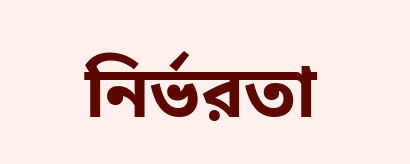নির্ভরতা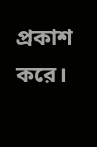প্রকাশ করে।